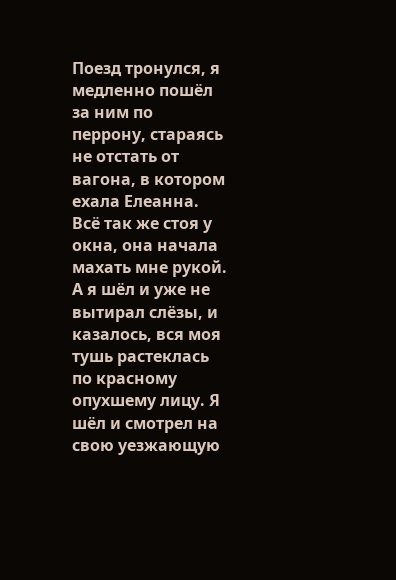Поезд тронулся, я медленно пошёл за ним по перрону, стараясь не отстать от вагона, в котором ехала Елеанна. Всё так же стоя у окна, она начала махать мне рукой. А я шёл и уже не вытирал слёзы, и казалось, вся моя тушь растеклась по красному опухшему лицу. Я шёл и смотрел на свою уезжающую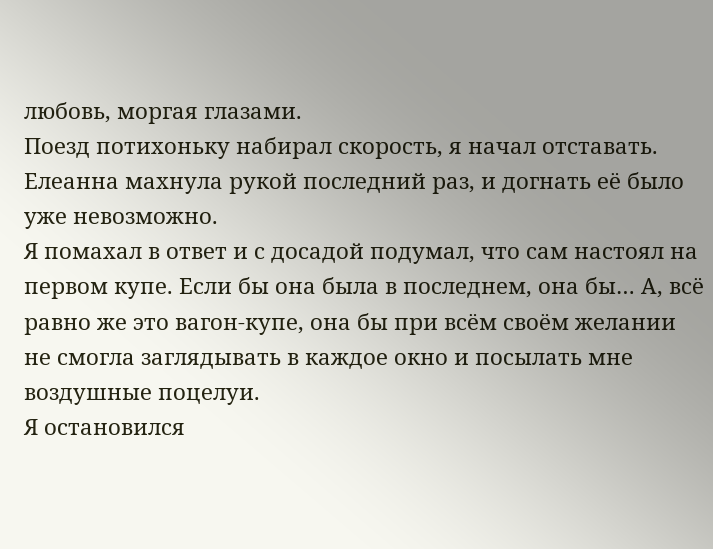любовь, моргая глазами.
Поезд потихоньку набирал скорость, я начал отставать. Елеанна махнула рукой последний раз, и догнать её было уже невозможно.
Я помахал в ответ и с досадой подумал, что сам настоял на первом купе. Если бы она была в последнем, она бы… А, всё равно же это вагон-купе, она бы при всём своём желании не смогла заглядывать в каждое окно и посылать мне воздушные поцелуи.
Я остановился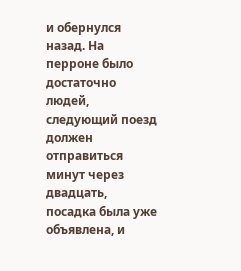и обернулся назад. На перроне было достаточно людей, следующий поезд должен отправиться минут через двадцать, посадка была уже объявлена, и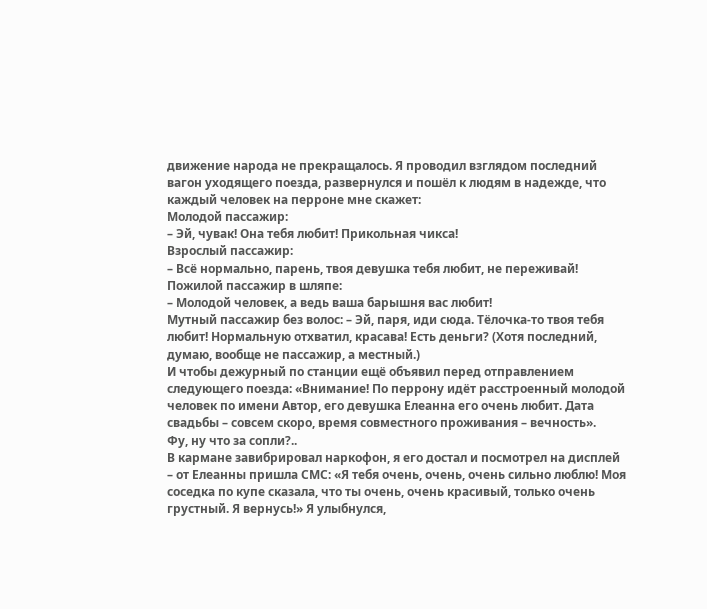движение народа не прекращалось. Я проводил взглядом последний вагон уходящего поезда, развернулся и пошёл к людям в надежде, что каждый человек на перроне мне скажет:
Молодой пассажир:
– Эй, чувак! Она тебя любит! Прикольная чикса!
Взрослый пассажир:
– Всё нормально, парень, твоя девушка тебя любит, не переживай!
Пожилой пассажир в шляпе:
– Молодой человек, а ведь ваша барышня вас любит!
Мутный пассажир без волос: – Эй, паря, иди сюда. Тёлочка-то твоя тебя любит! Нормальную отхватил, красава! Есть деньги? (Хотя последний, думаю, вообще не пассажир, а местный.)
И чтобы дежурный по станции ещё объявил перед отправлением следующего поезда: «Внимание! По перрону идёт расстроенный молодой человек по имени Автор, его девушка Елеанна его очень любит. Дата свадьбы – совсем скоро, время совместного проживания – вечность».
Фу, ну что за сопли?..
В кармане завибрировал наркофон, я его достал и посмотрел на дисплей – от Елеанны пришла СМС: «Я тебя очень, очень, очень сильно люблю! Моя соседка по купе сказала, что ты очень, очень красивый, только очень грустный. Я вернусь!» Я улыбнулся,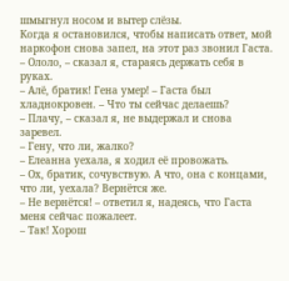шмыгнул носом и вытер слёзы.
Когда я остановился, чтобы написать ответ, мой наркофон снова запел, на этот раз звонил Гаста.
– Ололо, – сказал я, стараясь держать себя в руках.
– Алё, братик! Гена умер! – Гаста был хладнокровен. – Что ты сейчас делаешь?
– Плачу, – сказал я, не выдержал и снова заревел.
– Гену, что ли, жалко?
– Елеанна уехала, я ходил её провожать.
– Ох, братик, сочувствую. А что, она с концами, что ли, уехала? Вернётся же.
– Не вернётся! – ответил я, надеясь, что Гаста меня сейчас пожалеет.
– Так! Хорош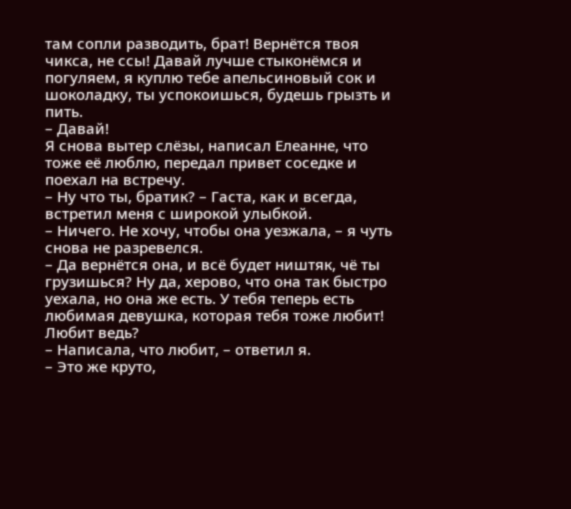там сопли разводить, брат! Вернётся твоя чикса, не ссы! Давай лучше стыконёмся и погуляем, я куплю тебе апельсиновый сок и шоколадку, ты успокоишься, будешь грызть и пить.
– Давай!
Я снова вытер слёзы, написал Елеанне, что тоже её люблю, передал привет соседке и поехал на встречу.
– Ну что ты, братик? – Гаста, как и всегда, встретил меня с широкой улыбкой.
– Ничего. Не хочу, чтобы она уезжала, – я чуть снова не разревелся.
– Да вернётся она, и всё будет ништяк, чё ты грузишься? Ну да, херово, что она так быстро уехала, но она же есть. У тебя теперь есть любимая девушка, которая тебя тоже любит! Любит ведь?
– Написала, что любит, – ответил я.
– Это же круто,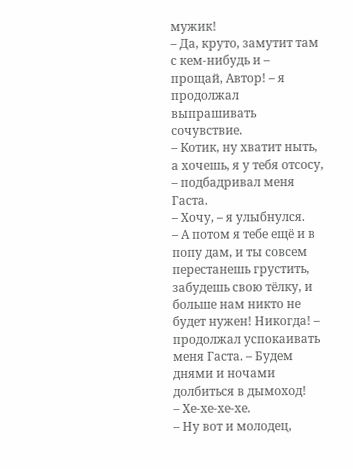мужик!
– Да, круто, замутит там с кем-нибудь и – прощай, Автор! – я продолжал выпрашивать сочувствие.
– Котик, ну хватит ныть, а хочешь, я у тебя отсосу, – подбадривал меня Гаста.
– Хочу, – я улыбнулся.
– А потом я тебе ещё и в попу дам, и ты совсем перестанешь грустить, забудешь свою тёлку, и больше нам никто не будет нужен! Никогда! – продолжал успокаивать меня Гаста. – Будем днями и ночами долбиться в дымоход!
– Хе-хе-хе-хе.
– Ну вот и молодец,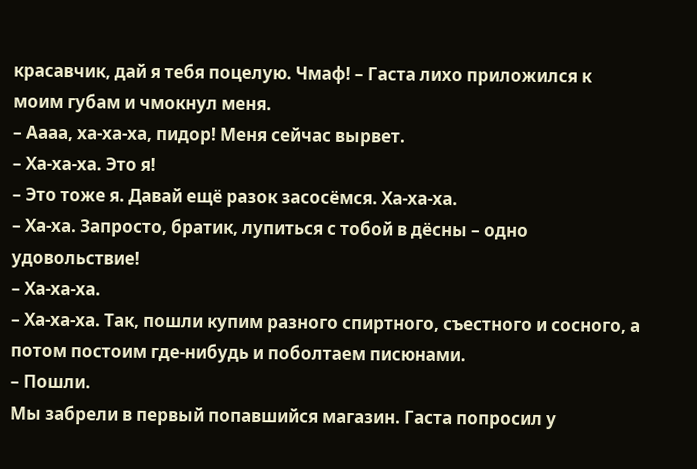красавчик, дай я тебя поцелую. Чмаф! – Гаста лихо приложился к моим губам и чмокнул меня.
– Аааа, ха-ха-ха, пидор! Меня сейчас вырвет.
– Ха-ха-ха. Это я!
– Это тоже я. Давай ещё разок засосёмся. Ха-ха-ха.
– Ха-ха. Запросто, братик, лупиться с тобой в дёсны – одно удовольствие!
– Ха-ха-ха.
– Ха-ха-ха. Так, пошли купим разного спиртного, съестного и сосного, а потом постоим где-нибудь и поболтаем писюнами.
– Пошли.
Мы забрели в первый попавшийся магазин. Гаста попросил у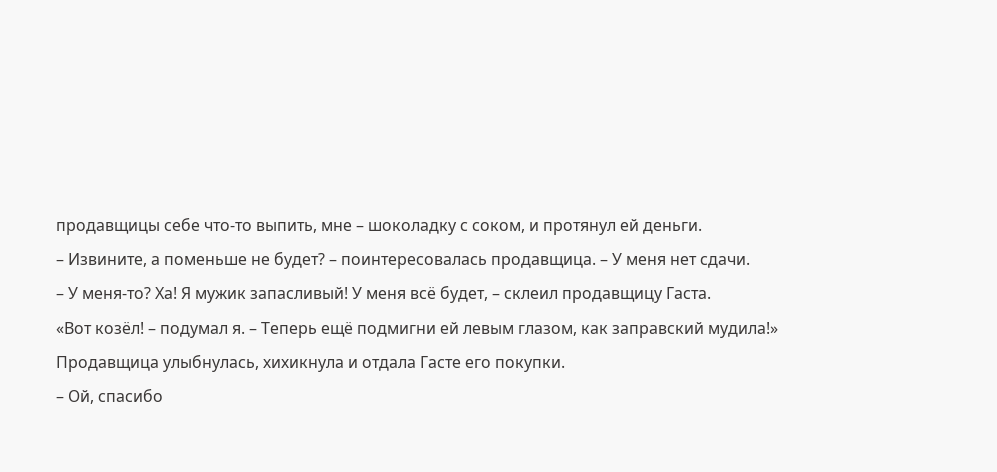продавщицы себе что-то выпить, мне – шоколадку с соком, и протянул ей деньги.
– Извините, а поменьше не будет? – поинтересовалась продавщица. – У меня нет сдачи.
– У меня-то? Ха! Я мужик запасливый! У меня всё будет, – склеил продавщицу Гаста.
«Вот козёл! – подумал я. – Теперь ещё подмигни ей левым глазом, как заправский мудила!»
Продавщица улыбнулась, хихикнула и отдала Гасте его покупки.
– Ой, спасибо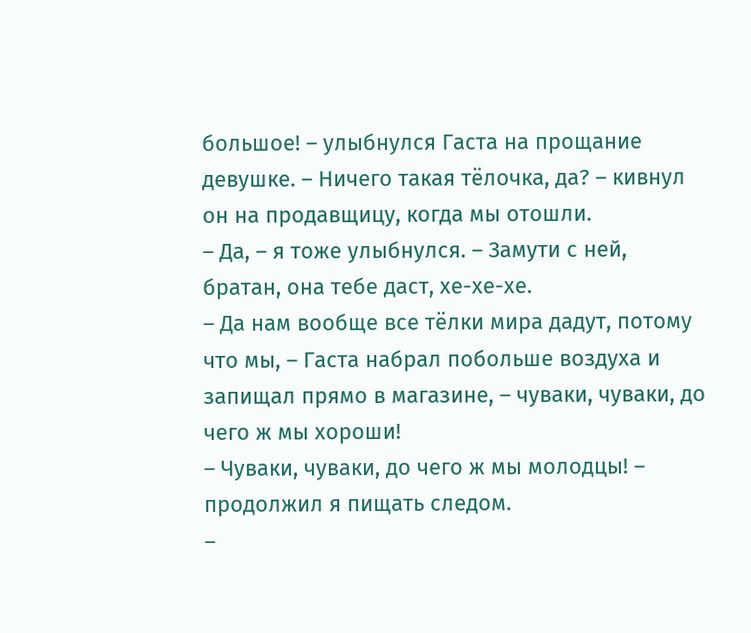большое! – улыбнулся Гаста на прощание девушке. – Ничего такая тёлочка, да? – кивнул он на продавщицу, когда мы отошли.
– Да, – я тоже улыбнулся. – Замути с ней, братан, она тебе даст, хе-хе-хе.
– Да нам вообще все тёлки мира дадут, потому что мы, – Гаста набрал побольше воздуха и запищал прямо в магазине, – чуваки, чуваки, до чего ж мы хороши!
– Чуваки, чуваки, до чего ж мы молодцы! – продолжил я пищать следом.
–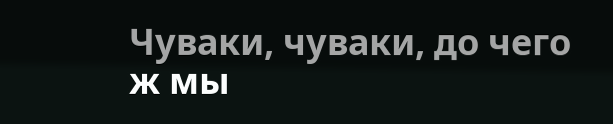Чуваки, чуваки, до чего ж мы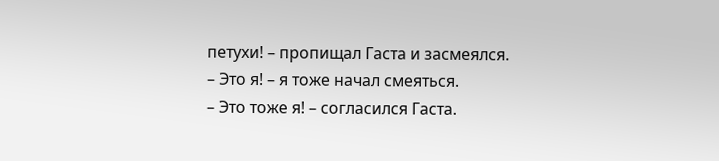петухи! – пропищал Гаста и засмеялся.
– Это я! – я тоже начал смеяться.
– Это тоже я! – согласился Гаста.